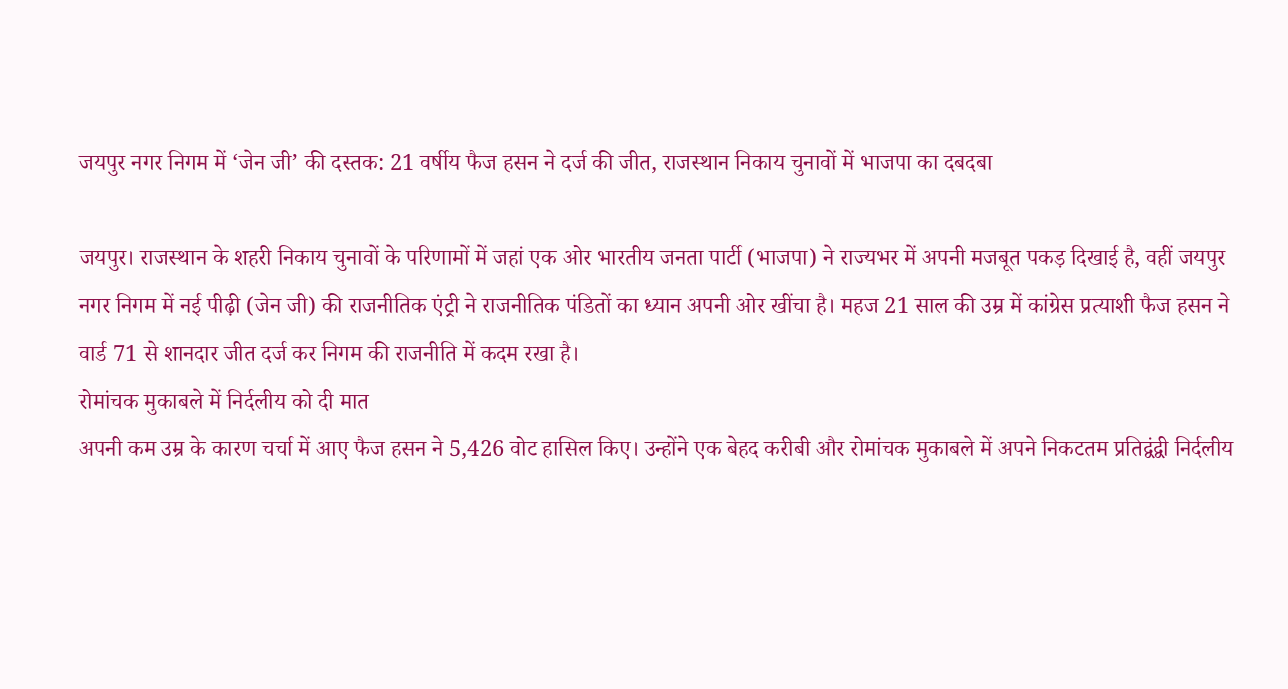जयपुर नगर निगम में ‘जेन जी’ की दस्तक: 21 वर्षीय फैज हसन ने दर्ज की जीत, राजस्थान निकाय चुनावों में भाजपा का दबदबा

जयपुर। राजस्थान के शहरी निकाय चुनावों के परिणामों में जहां एक ओर भारतीय जनता पार्टी (भाजपा) ने राज्यभर में अपनी मजबूत पकड़ दिखाई है, वहीं जयपुर नगर निगम में नई पीढ़ी (जेन जी) की राजनीतिक एंट्री ने राजनीतिक पंडितों का ध्यान अपनी ओर खींचा है। महज 21 साल की उम्र में कांग्रेस प्रत्याशी फैज हसन ने वार्ड 71 से शानदार जीत दर्ज कर निगम की राजनीति में कदम रखा है।
रोमांचक मुकाबले में निर्दलीय को दी मात
अपनी कम उम्र के कारण चर्चा में आए फैज हसन ने 5,426 वोट हासिल किए। उन्होंने एक बेहद करीबी और रोमांचक मुकाबले में अपने निकटतम प्रतिद्वंद्वी निर्दलीय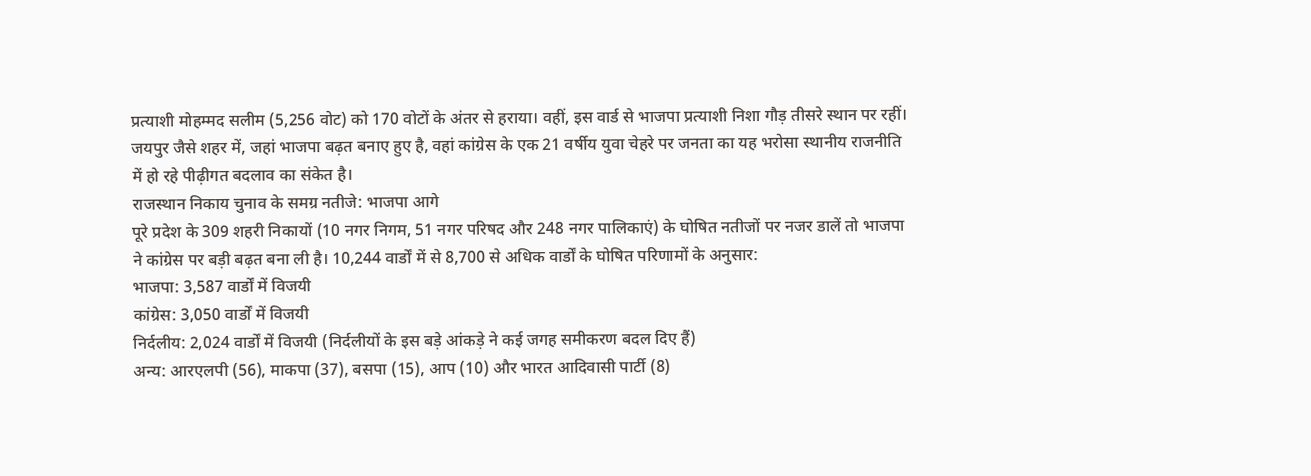प्रत्याशी मोहम्मद सलीम (5,256 वोट) को 170 वोटों के अंतर से हराया। वहीं, इस वार्ड से भाजपा प्रत्याशी निशा गौड़ तीसरे स्थान पर रहीं। जयपुर जैसे शहर में, जहां भाजपा बढ़त बनाए हुए है, वहां कांग्रेस के एक 21 वर्षीय युवा चेहरे पर जनता का यह भरोसा स्थानीय राजनीति में हो रहे पीढ़ीगत बदलाव का संकेत है।
राजस्थान निकाय चुनाव के समग्र नतीजे: भाजपा आगे
पूरे प्रदेश के 309 शहरी निकायों (10 नगर निगम, 51 नगर परिषद और 248 नगर पालिकाएं) के घोषित नतीजों पर नजर डालें तो भाजपा ने कांग्रेस पर बड़ी बढ़त बना ली है। 10,244 वार्डों में से 8,700 से अधिक वार्डों के घोषित परिणामों के अनुसार:
भाजपा: 3,587 वार्डों में विजयी
कांग्रेस: 3,050 वार्डों में विजयी
निर्दलीय: 2,024 वार्डों में विजयी (निर्दलीयों के इस बड़े आंकड़े ने कई जगह समीकरण बदल दिए हैं)
अन्य: आरएलपी (56), माकपा (37), बसपा (15), आप (10) और भारत आदिवासी पार्टी (8)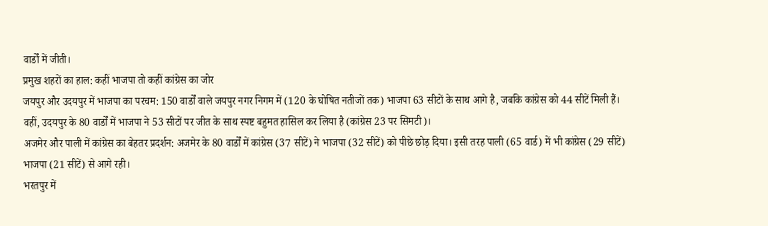वार्डों में जीती।
प्रमुख शहरों का हाल: कहीं भाजपा तो कहीं कांग्रेस का जोर
जयपुर और उदयपुर में भाजपा का परचम: 150 वार्डों वाले जयपुर नगर निगम में (120 के घोषित नतीजों तक) भाजपा 63 सीटों के साथ आगे है, जबकि कांग्रेस को 44 सीटें मिली हैं। वहीं, उदयपुर के 80 वार्डों में भाजपा ने 53 सीटों पर जीत के साथ स्पष्ट बहुमत हासिल कर लिया है (कांग्रेस 23 पर सिमटी)।
अजमेर और पाली में कांग्रेस का बेहतर प्रदर्शन: अजमेर के 80 वार्डों में कांग्रेस (37 सीटें) ने भाजपा (32 सीटें) को पीछे छोड़ दिया। इसी तरह पाली (65 वार्ड) में भी कांग्रेस (29 सीटें) भाजपा (21 सीटें) से आगे रही।
भरतपुर में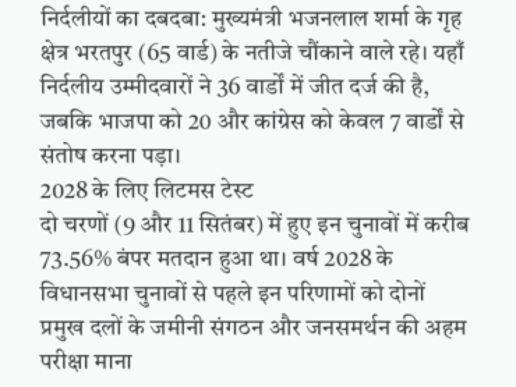निर्दलीयों का दबदबा: मुख्यमंत्री भजनलाल शर्मा के गृह क्षेत्र भरतपुर (65 वार्ड) के नतीजे चौंकाने वाले रहे। यहाँ निर्दलीय उम्मीदवारों ने 36 वार्डों में जीत दर्ज की है, जबकि भाजपा को 20 और कांग्रेस को केवल 7 वार्डों से संतोष करना पड़ा।
2028 के लिए लिटमस टेस्ट
दो चरणों (9 और 11 सितंबर) में हुए इन चुनावों में करीब 73.56% बंपर मतदान हुआ था। वर्ष 2028 के विधानसभा चुनावों से पहले इन परिणामों को दोनों प्रमुख दलों के जमीनी संगठन और जनसमर्थन की अहम परीक्षा माना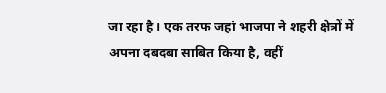जा रहा है। एक तरफ जहां भाजपा ने शहरी क्षेत्रों में अपना दबदबा साबित किया है, वहीं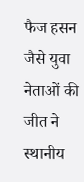फैज हसन जैसे युवा नेताओं की जीत ने स्थानीय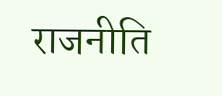राजनीति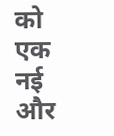को एक नई और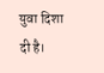युवा दिशा दी है।